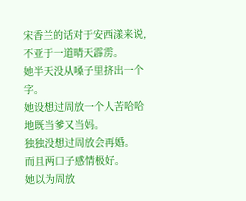宋香兰的话对于安西漾来说,不亚于一道晴天霹雳。
她半天没从嗓子里挤出一个字。
她设想过周放一个人苦哈哈地既当爹又当妈。
独独没想过周放会再婚。
而且两口子感情极好。
她以为周放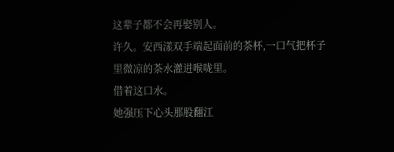这辈子都不会再娶别人。
许久。安西漾双手端起面前的茶杯,一口气把杯子里微凉的茶水灌进喉咙里。
借着这口水。
她强压下心头那股翻江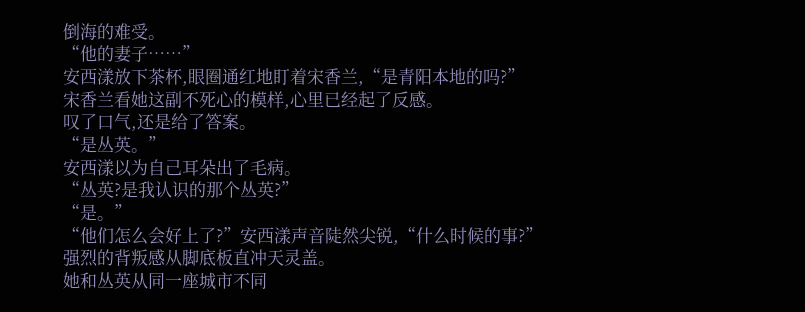倒海的难受。
“他的妻子……”
安西漾放下茶杯,眼圈通红地盯着宋香兰,“是青阳本地的吗?”
宋香兰看她这副不死心的模样,心里已经起了反感。
叹了口气,还是给了答案。
“是丛英。”
安西漾以为自己耳朵出了毛病。
“丛英?是我认识的那个丛英?”
“是。”
“他们怎么会好上了?”安西漾声音陡然尖锐,“什么时候的事?”
强烈的背叛感从脚底板直冲天灵盖。
她和丛英从同一座城市不同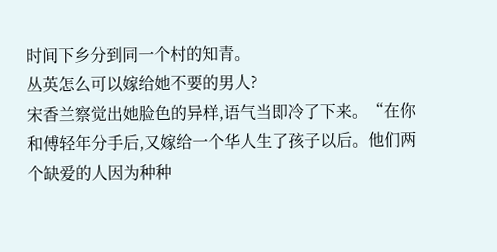时间下乡分到同一个村的知青。
丛英怎么可以嫁给她不要的男人?
宋香兰察觉出她脸色的异样,语气当即冷了下来。“在你和傅轻年分手后,又嫁给一个华人生了孩子以后。他们两个缺爱的人因为种种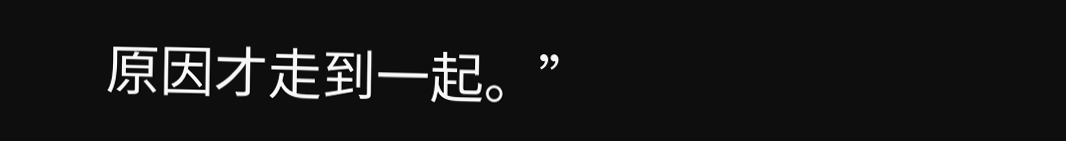原因才走到一起。”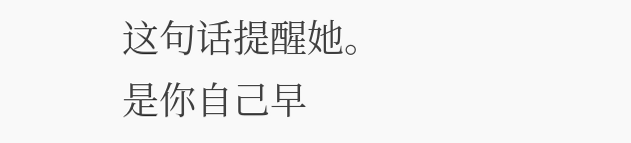这句话提醒她。
是你自己早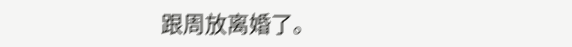跟周放离婚了。